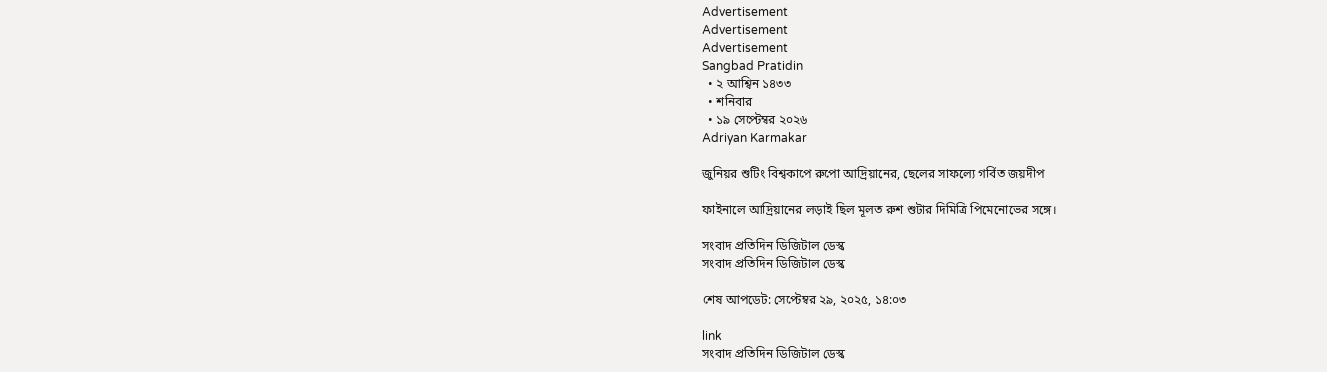Advertisement
Advertisement
Advertisement
Sangbad Pratidin
  • ২ আশ্বিন ১৪৩৩
  • শনিবার
  • ১৯ সেপ্টেম্বর ২০২৬
Adriyan Karmakar

জুনিয়র শুটিং বিশ্বকাপে রুপো আদ্রিয়ানের, ছেলের সাফল্যে গর্বিত জয়দীপ

ফাইনালে আদ্রিয়ানের লড়াই ছিল মূলত রুশ শুটার দিমিত্রি পিমেনোভের সঙ্গে।

সংবাদ প্রতিদিন ডিজিটাল ডেস্ক
সংবাদ প্রতিদিন ডিজিটাল ডেস্ক

শেষ আপডেট: সেপ্টেম্বর ২৯, ২০২৫, ১৪:০৩

link
সংবাদ প্রতিদিন ডিজিটাল ডেস্ক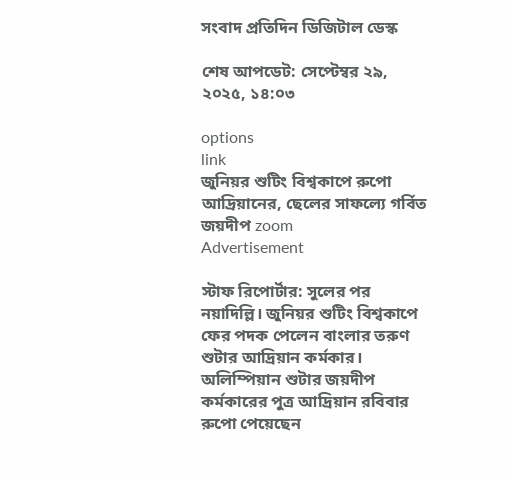সংবাদ প্রতিদিন ডিজিটাল ডেস্ক

শেষ আপডেট: সেপ্টেম্বর ২৯, ২০২৫, ১৪:০৩

options
link
জুনিয়র শুটিং বিশ্বকাপে রুপো আদ্রিয়ানের, ছেলের সাফল্যে গর্বিত জয়দীপ zoom
Advertisement

স্টাফ রিপোর্টার: সুলের পর নয়াদিল্লি। জুনিয়র শুটিং বিশ্বকাপে ফের পদক পেলেন বাংলার তরুণ শুটার আদ্রিয়ান কর্মকার। অলিম্পিয়ান শুটার জয়দীপ কর্মকারের পুত্র আদ্রিয়ান রবিবার রুপো পেয়েছেন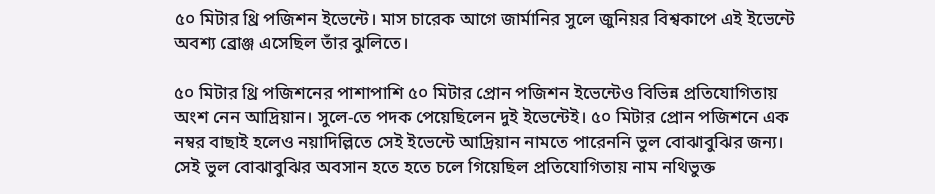৫০ মিটার থ্রি পজিশন ইভেন্টে। মাস চারেক আগে জার্মানির সুলে জুনিয়র বিশ্বকাপে এই ইভেন্টে অবশ্য ব্রোঞ্জ এসেছিল তাঁর ঝুলিতে।

৫০ মিটার থ্রি পজিশনের পাশাপাশি ৫০ মিটার প্রোন পজিশন ইভেন্টেও বিভিন্ন প্রতিযোগিতায় অংশ নেন আদ্রিয়ান। সুলে-তে পদক পেয়েছিলেন দুই ইভেন্টেই। ৫০ মিটার প্রোন পজিশনে এক নম্বর বাছাই হলেও নয়াদিল্লিতে সেই ইভেন্টে আদ্রিয়ান নামতে পারেননি ভুল বোঝাবুঝির জন্য। সেই ভুল বোঝাবুঝির অবসান হতে হতে চলে গিয়েছিল প্রতিযোগিতায় নাম নথিভুক্ত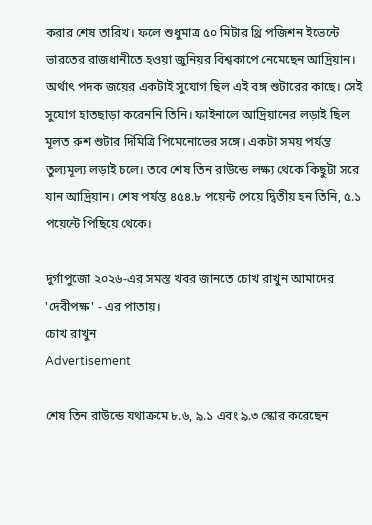করার শেষ তারিখ। ফলে শুধুমাত্র ৫০ মিটার থ্রি পজিশন ইভেন্টে ভারতের রাজধানীতে হওয়া জুনিয়র বিশ্বকাপে নেমেছেন আদ্রিয়ান। অর্থাৎ পদক জয়ের একটাই সুযোগ ছিল এই বঙ্গ শুটারের কাছে। সেই সুযোগ হাতছাড়া করেননি তিনি। ফাইনালে আদ্রিয়ানের লড়াই ছিল মূলত রুশ শুটার দিমিত্রি পিমেনোভের সঙ্গে। একটা সময় পর্যন্ত তুল্যমূল্য লড়াই চলে। তবে শেষ তিন রাউন্ডে লক্ষ্য থেকে কিছুটা সরে যান আদ্রিয়ান। শেষ পর্যন্ত ৪৫৪.৮ পয়েন্ট পেয়ে দ্বিতীয় হন তিনি, ৫.১ পয়েন্টে পিছিয়ে থেকে।

দুর্গাপুজো ২০২৬-এর সমস্ত খবর জানতে চোখ রাখুন আমাদের 'দেবীপক্ষ' - এর পাতায়।
চোখ রাখুন
Advertisement

শেষ তিন রাউন্ডে যথাক্রমে ৮.৬, ৯.১ এবং ৯.৩ স্কোর করেছেন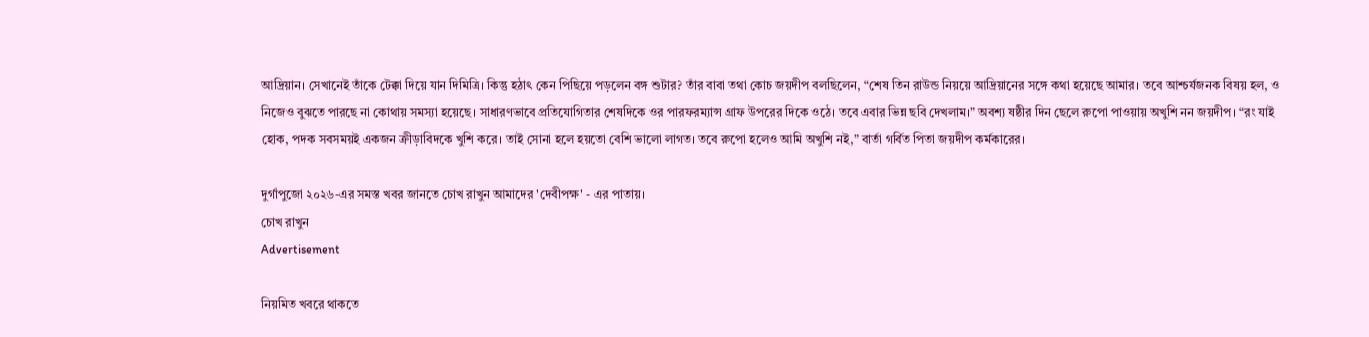আদ্রিয়ান। সেখানেই তাঁকে টেক্কা দিয়ে যান দিমিত্রি। কিন্তু হঠাৎ কেন পিছিয়ে পড়লেন বঙ্গ শুটার? তাঁর বাবা তথা কোচ জয়দীপ বলছিলেন, “শেষ তিন রাউন্ড নিয়য়ে আদ্রিয়ানের সঙ্গে কথা হয়েছে আমার। তবে আশ্চর্যজনক বিষয় হল, ও নিজেও বুঝতে পারছে না কোথায় সমস্যা হয়েছে। সাধারণভাবে প্রতিযোগিতার শেষদিকে ওর পারফরম্যান্স গ্রাফ উপরের দিকে ওঠে। তবে এবার ভিন্ন ছবি দেখলাম।” অবশ্য ষষ্ঠীর দিন ছেলে রুপো পাওয়ায় অখুশি নন জয়দীপ। “রং যাই হোক, পদক সবসময়ই একজন ক্রীড়াবিদকে খুশি করে। তাই সোনা হলে হয়তো বেশি ভালো লাগত। তবে রুপো হলেও আমি অখুশি নই,” বার্তা গর্বিত পিতা জয়দীপ কর্মকারের।

দুর্গাপুজো ২০২৬-এর সমস্ত খবর জানতে চোখ রাখুন আমাদের 'দেবীপক্ষ' - এর পাতায়।
চোখ রাখুন
Advertisement

নিয়মিত খবরে থাকতে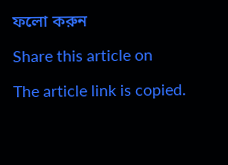ফলো করুন

Share this article on

The article link is copied.